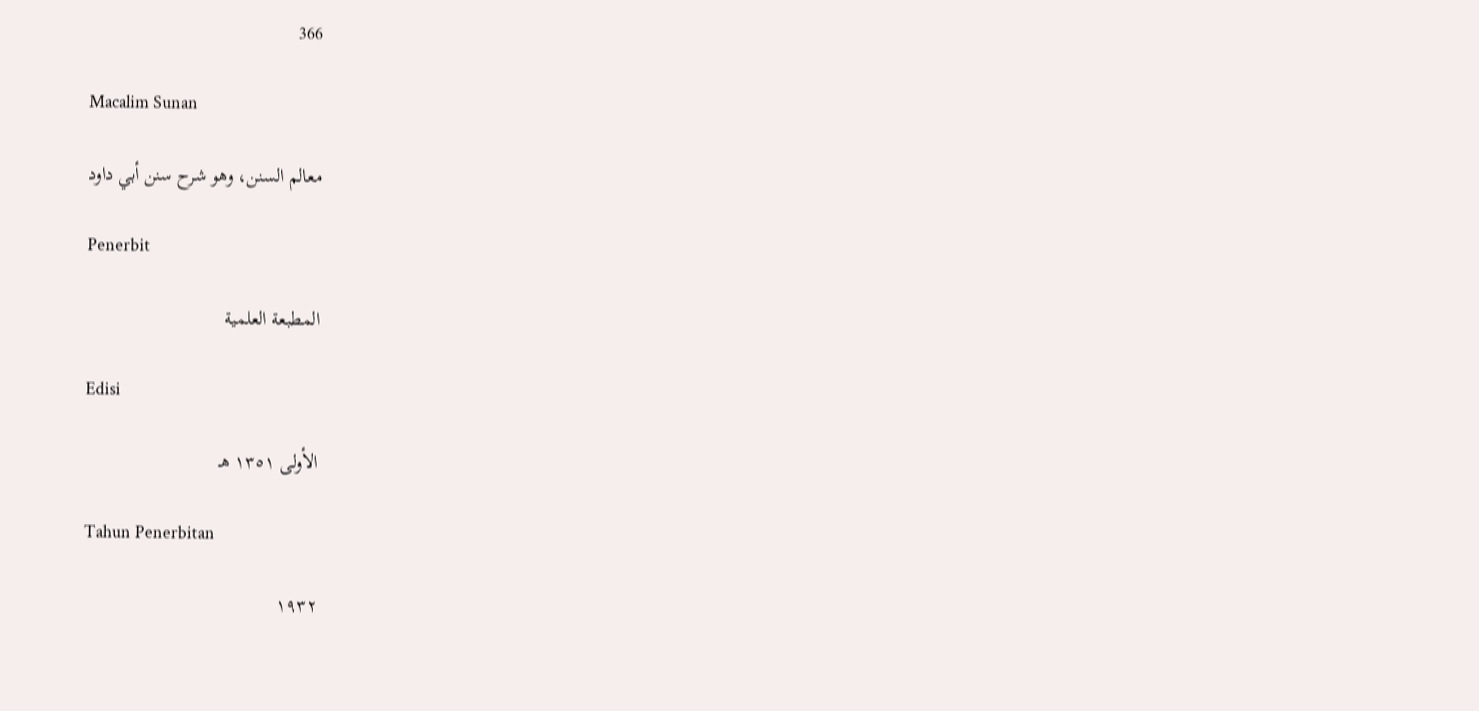366

Macalim Sunan

معالم السنن، وهو شرح سنن أبي داود

Penerbit

المطبعة العلمية

Edisi

الأولى ١٣٥١ هـ

Tahun Penerbitan

١٩٣٢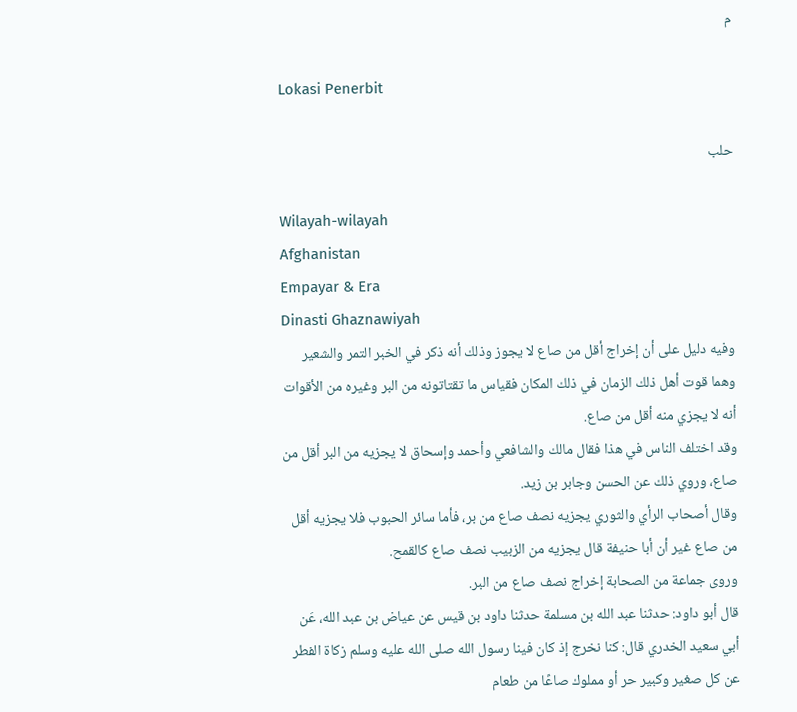م

Lokasi Penerbit

حلب

Wilayah-wilayah
Afghanistan
Empayar & Era
Dinasti Ghaznawiyah
وفيه دليل على أن إخراج أقل من صاع لا يجوز وذلك أنه ذكر في الخبر التمر والشعير وهما قوت أهل ذلك الزمان في ذلك المكان فقياس ما تقتاتونه من البر وغيره من الأقوات أنه لا يجزي منه أقل من صاع.
وقد اختلف الناس في هذا فقال مالك والشافعي وأحمد وإسحاق لا يجزيه من البر أقل من صاع، وروي ذلك عن الحسن وجابر بن زيد.
وقال أصحاب الرأي والثوري يجزيه نصف صاع من بر، فأما سائر الحبوب فلا يجزيه أقل من صاع غير أن أبا حنيفة قال يجزيه من الزبيب نصف صاع كالقمح.
وروى جماعة من الصحابة إخراج نصف صاع من البر.
قال أبو داود: حدثنا عبد الله بن مسلمة حدثنا داود بن قيس عن عياض بن عبد الله، عَن أبي سعيد الخدري قال: كنا نخرج إذ كان فينا رسول الله صلى الله عليه وسلم زكاة الفطر عن كل صغير وكبير حر أو مملوك صاعًا من طعام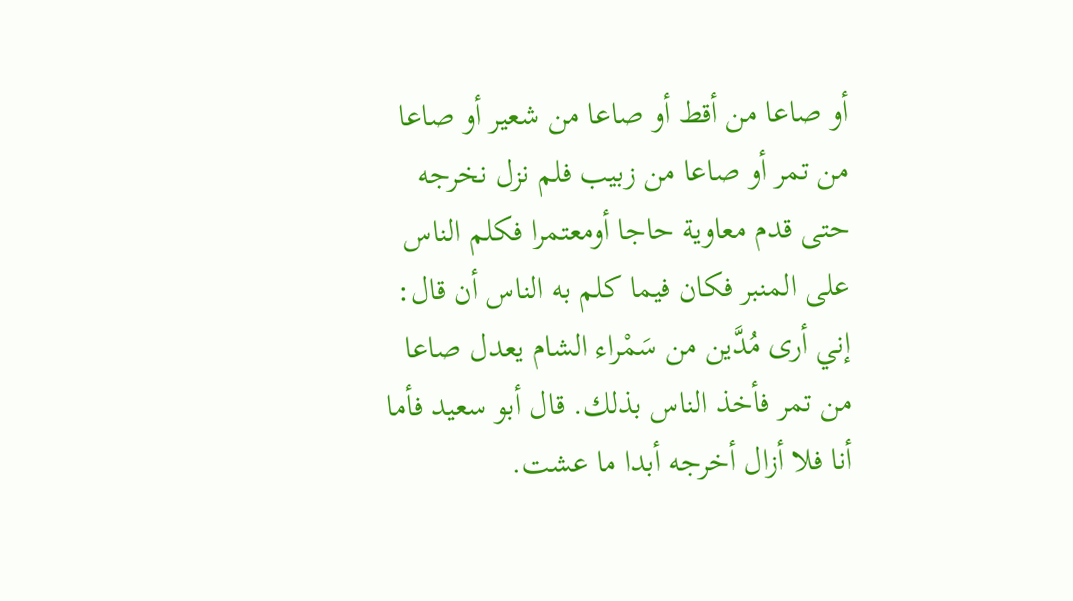أو صاعا من أقط أو صاعا من شعير أو صاعا من تمر أو صاعا من زبيب فلم نزل نخرجه حتى قدم معاوية حاجا أومعتمرا فكلم الناس على المنبر فكان فيما كلم به الناس أن قال: إني أرى مُدَّين من سَمْراء الشام يعدل صاعا من تمر فأخذ الناس بذلك. قال أبو سعيد فأما أنا فلا أزال أخرجه أبدا ما عشت.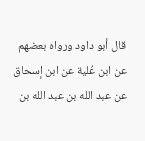قال أبو داود ورواه بعضهم عن ابن عُلية عن ابن إسحاق عن عبد الله بن عبد الله بن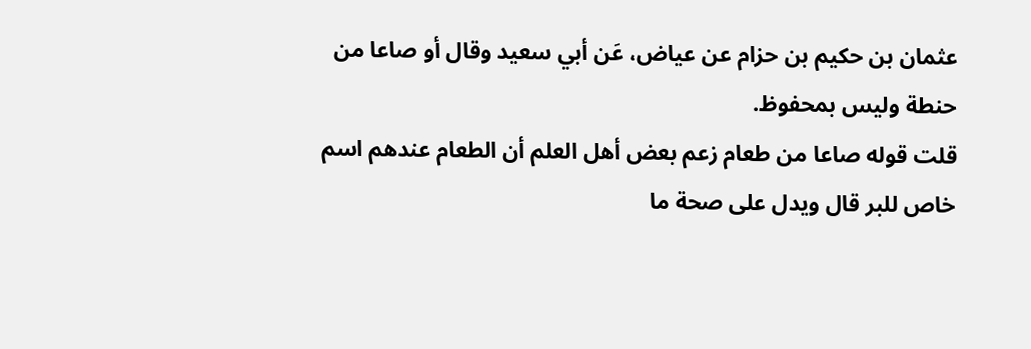عثمان بن حكيم بن حزام عن عياض، عَن أبي سعيد وقال أو صاعا من حنطة وليس بمحفوظ.
قلت قوله صاعا من طعام زعم بعض أهل العلم أن الطعام عندهم اسم خاص للبر قال ويدل على صحة ما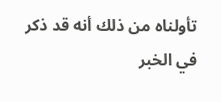تأولناه من ذلك أنه قد ذكر في الخبر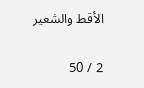الأقط والشعير

2 / 50